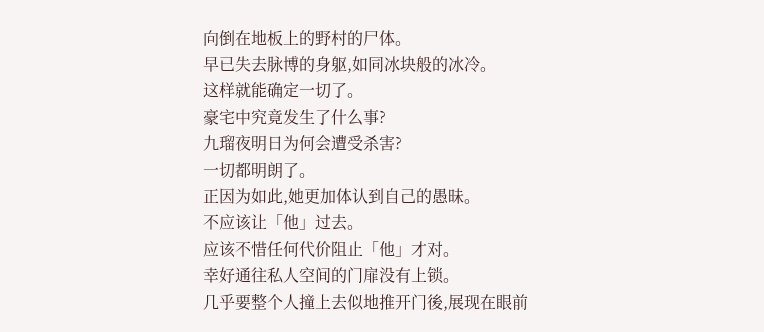向倒在地板上的野村的尸体。
早已失去脉博的身躯,如同冰块般的冰冷。
这样就能确定一切了。
豪宅中究竟发生了什么事?
九瑠夜明日为何会遭受杀害?
一切都明朗了。
正因为如此,她更加体认到自己的愚昧。
不应该让「他」过去。
应该不惜任何代价阻止「他」才对。
幸好通往私人空间的门扉没有上锁。
几乎要整个人撞上去似地推开门後,展现在眼前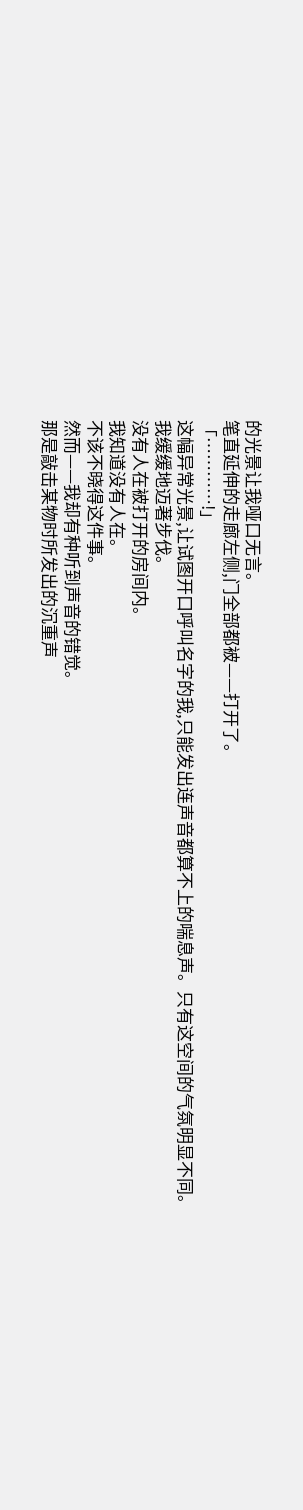的光景让我哑口无言。
笔直延伸的走廊左侧,门全部都被——打开了。
「…………!」
这幅异常光景,让试图开口呼叫名字的我,只能发出连声音都算不上的喘息声。只有这空间的气氛明显不同。
我缓缓地迈著步伐。
没有人在被打开的房间内。
我知道没有人在。
不该不晓得这件事。
然而——我却有种听到声音的错觉。
那是敲击某物时所发出的沉重声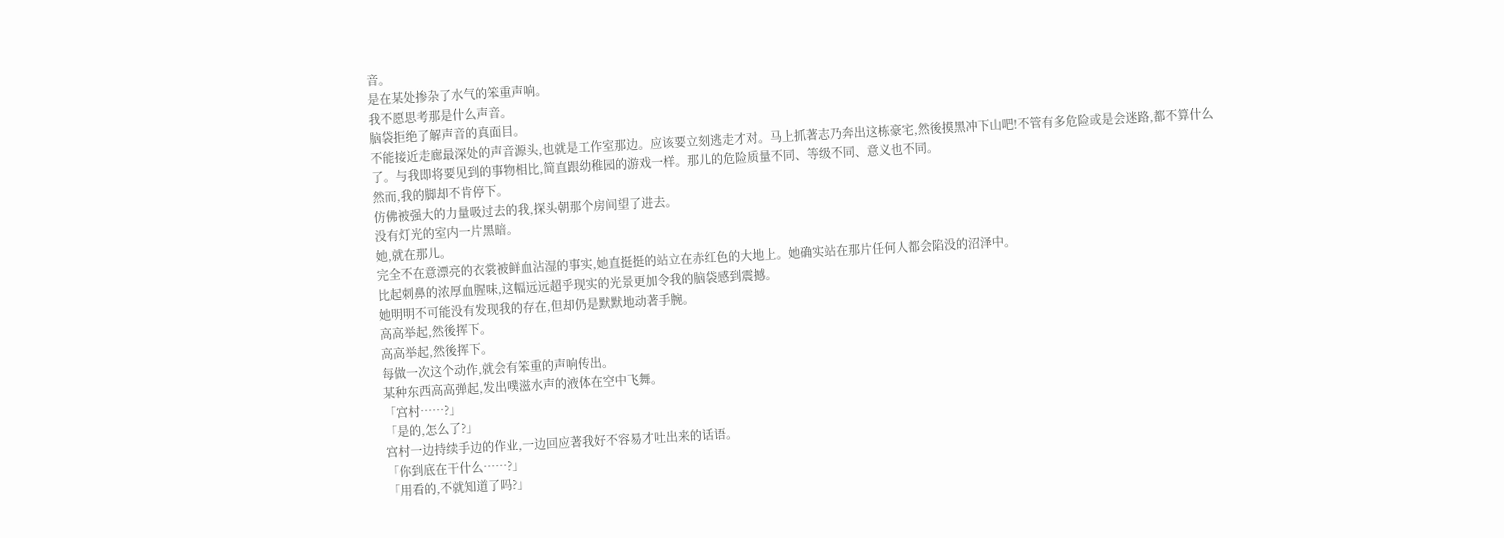音。
是在某处掺杂了水气的笨重声响。
我不愿思考那是什么声音。
脑袋拒绝了解声音的真面目。
不能接近走廊最深处的声音源头,也就是工作室那边。应该要立刻逃走才对。马上抓著志乃奔出这栋豪宅,然後摸黑冲下山吧!不管有多危险或是会迷路,都不算什么了。与我即将要见到的事物相比,简直跟幼稚园的游戏一样。那儿的危险质量不同、等级不同、意义也不同。
然而,我的脚却不肯停下。
仿佛被强大的力量吸过去的我,探头朝那个房间望了进去。
没有灯光的室内一片黑暗。
她,就在那儿。
完全不在意漂亮的衣裳被鲜血沾湿的事实,她直挺挺的站立在赤红色的大地上。她确实站在那片任何人都会陷没的沼泽中。
比起刺鼻的浓厚血腥味,这幅远远超乎现实的光景更加令我的脑袋感到震撼。
她明明不可能没有发现我的存在,但却仍是默默地动著手腕。
高高举起,然後挥下。
高高举起,然後挥下。
每做一次这个动作,就会有笨重的声响传出。
某种东西高高弹起,发出噗滋水声的液体在空中飞舞。
「宫村……?」
「是的,怎么了?」
宫村一边持续手边的作业,一边回应著我好不容易才吐出来的话语。
「你到底在干什么……?」
「用看的,不就知道了吗?」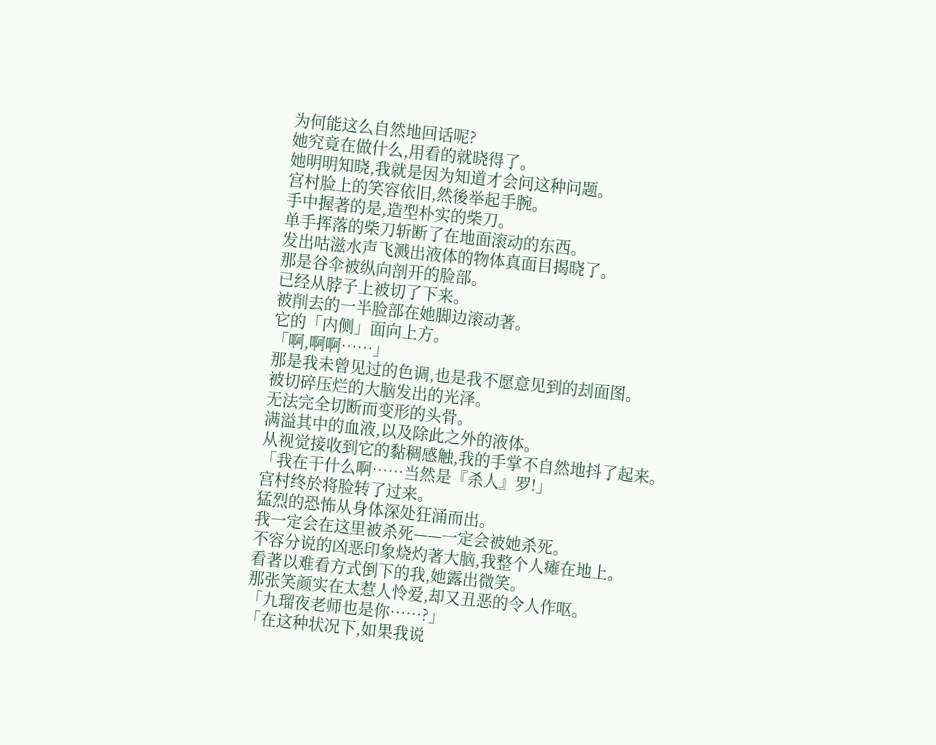为何能这么自然地回话呢?
她究竟在做什么,用看的就晓得了。
她明明知晓,我就是因为知道才会问这种问题。
宫村脸上的笑容依旧,然後举起手腕。
手中握著的是,造型朴实的柴刀。
单手挥落的柴刀斩断了在地面滚动的东西。
发出咕滋水声飞溅出液体的物体真面目揭晓了。
那是谷伞被纵向剖开的脸部。
已经从脖子上被切了下来。
被削去的一半脸部在她脚边滚动著。
它的「内侧」面向上方。
「啊,啊啊……」
那是我未曾见过的色调,也是我不愿意见到的刦面图。
被切碎压烂的大脑发出的光泽。
无法完全切断而变形的头骨。
满溢其中的血液,以及除此之外的液体。
从视觉接收到它的黏稠感触,我的手掌不自然地抖了起来。
「我在干什么啊……当然是『杀人』罗!」
宫村终於将脸转了过来。
猛烈的恐怖从身体深处狂涌而出。
我一定会在这里被杀死——一定会被她杀死。
不容分说的凶恶印象烧灼著大脑,我整个人瘫在地上。
看著以难看方式倒下的我,她露出微笑。
那张笑颜实在太惹人怜爱,却又丑恶的令人作呕。
「九瑠夜老师也是你……?」
「在这种状况下,如果我说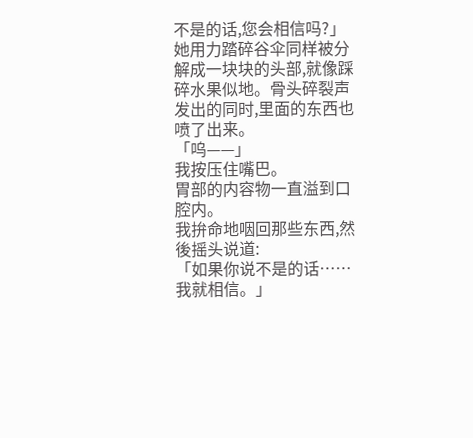不是的话,您会相信吗?」
她用力踏碎谷伞同样被分解成一块块的头部,就像踩碎水果似地。骨头碎裂声发出的同时,里面的东西也喷了出来。
「呜——」
我按压住嘴巴。
胃部的内容物一直溢到口腔内。
我拚命地咽回那些东西,然後摇头说道:
「如果你说不是的话……我就相信。」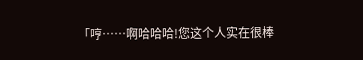「哼……啊哈哈哈!您这个人实在很棒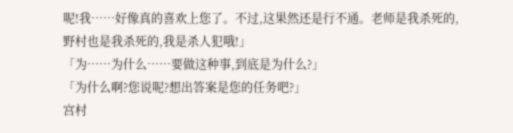呢!我……好像真的喜欢上您了。不过,这果然还是行不通。老师是我杀死的,野村也是我杀死的,我是杀人犯哦!」
「为……为什么……要做这种事,到底是为什么?」
「为什么啊?您说呢?想出答案是您的任务吧?」
宫村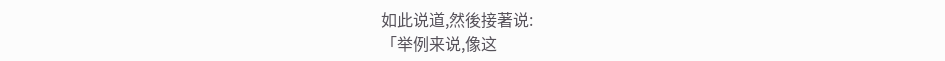如此说道,然後接著说:
「举例来说,像这